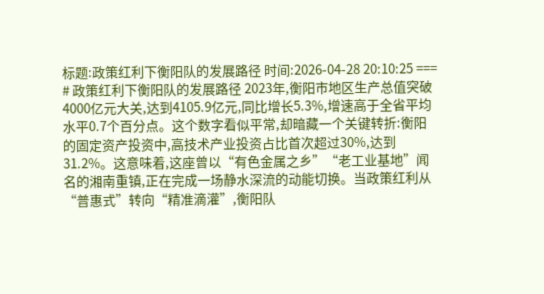标题:政策红利下衡阳队的发展路径 时间:2026-04-28 20:10:25 === # 政策红利下衡阳队的发展路径 2023年,衡阳市地区生产总值突破4000亿元大关,达到4105.9亿元,同比增长5.3%,增速高于全省平均水平0.7个百分点。这个数字看似平常,却暗藏一个关键转折:衡阳的固定资产投资中,高技术产业投资占比首次超过30%,达到31.2%。这意味着,这座曾以“有色金属之乡”“老工业基地”闻名的湘南重镇,正在完成一场静水深流的动能切换。当政策红利从“普惠式”转向“精准滴灌”,衡阳队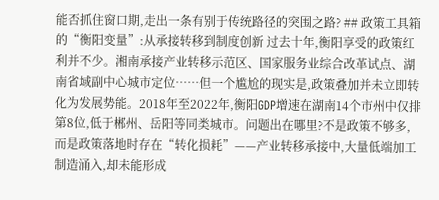能否抓住窗口期,走出一条有别于传统路径的突围之路? ## 政策工具箱的“衡阳变量”:从承接转移到制度创新 过去十年,衡阳享受的政策红利并不少。湘南承接产业转移示范区、国家服务业综合改革试点、湖南省域副中心城市定位……但一个尴尬的现实是,政策叠加并未立即转化为发展势能。2018年至2022年,衡阳GDP增速在湖南14个市州中仅排第8位,低于郴州、岳阳等同类城市。问题出在哪里?不是政策不够多,而是政策落地时存在“转化损耗”——产业转移承接中,大量低端加工制造涌入,却未能形成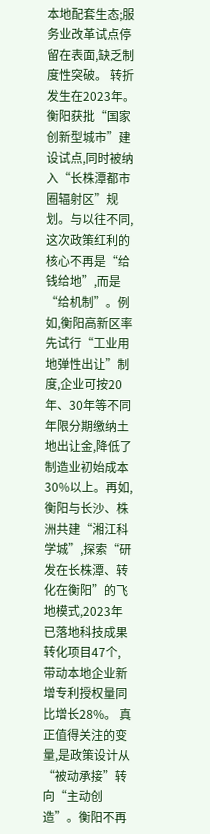本地配套生态;服务业改革试点停留在表面,缺乏制度性突破。 转折发生在2023年。衡阳获批“国家创新型城市”建设试点,同时被纳入“长株潭都市圈辐射区”规划。与以往不同,这次政策红利的核心不再是“给钱给地”,而是“给机制”。例如,衡阳高新区率先试行“工业用地弹性出让”制度,企业可按20年、30年等不同年限分期缴纳土地出让金,降低了制造业初始成本30%以上。再如,衡阳与长沙、株洲共建“湘江科学城”,探索“研发在长株潭、转化在衡阳”的飞地模式,2023年已落地科技成果转化项目47个,带动本地企业新增专利授权量同比增长28%。 真正值得关注的变量,是政策设计从“被动承接”转向“主动创造”。衡阳不再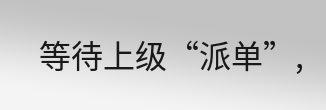等待上级“派单”,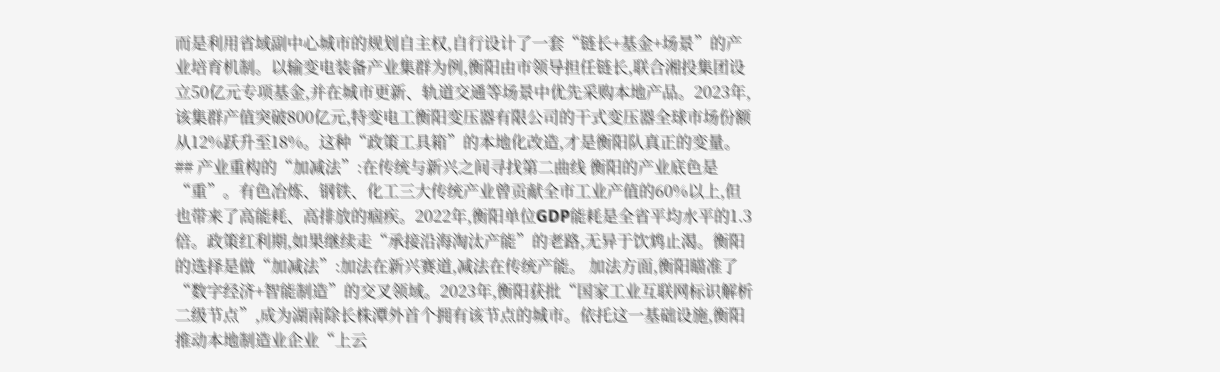而是利用省域副中心城市的规划自主权,自行设计了一套“链长+基金+场景”的产业培育机制。以输变电装备产业集群为例,衡阳由市领导担任链长,联合湘投集团设立50亿元专项基金,并在城市更新、轨道交通等场景中优先采购本地产品。2023年,该集群产值突破800亿元,特变电工衡阳变压器有限公司的干式变压器全球市场份额从12%跃升至18%。这种“政策工具箱”的本地化改造,才是衡阳队真正的变量。 ## 产业重构的“加减法”:在传统与新兴之间寻找第二曲线 衡阳的产业底色是“重”。有色冶炼、钢铁、化工三大传统产业曾贡献全市工业产值的60%以上,但也带来了高能耗、高排放的痼疾。2022年,衡阳单位GDP能耗是全省平均水平的1.3倍。政策红利期,如果继续走“承接沿海淘汰产能”的老路,无异于饮鸩止渴。衡阳的选择是做“加减法”:加法在新兴赛道,减法在传统产能。 加法方面,衡阳瞄准了“数字经济+智能制造”的交叉领域。2023年,衡阳获批“国家工业互联网标识解析二级节点”,成为湖南除长株潭外首个拥有该节点的城市。依托这一基础设施,衡阳推动本地制造业企业“上云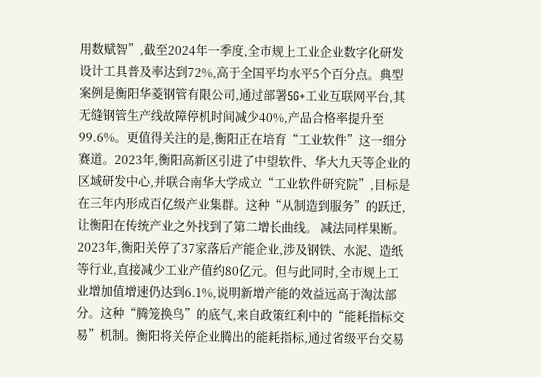用数赋智”,截至2024年一季度,全市规上工业企业数字化研发设计工具普及率达到72%,高于全国平均水平5个百分点。典型案例是衡阳华菱钢管有限公司,通过部署5G+工业互联网平台,其无缝钢管生产线故障停机时间减少40%,产品合格率提升至99.6%。更值得关注的是,衡阳正在培育“工业软件”这一细分赛道。2023年,衡阳高新区引进了中望软件、华大九天等企业的区域研发中心,并联合南华大学成立“工业软件研究院”,目标是在三年内形成百亿级产业集群。这种“从制造到服务”的跃迁,让衡阳在传统产业之外找到了第二增长曲线。 减法同样果断。2023年,衡阳关停了37家落后产能企业,涉及钢铁、水泥、造纸等行业,直接减少工业产值约80亿元。但与此同时,全市规上工业增加值增速仍达到6.1%,说明新增产能的效益远高于淘汰部分。这种“腾笼换鸟”的底气,来自政策红利中的“能耗指标交易”机制。衡阳将关停企业腾出的能耗指标,通过省级平台交易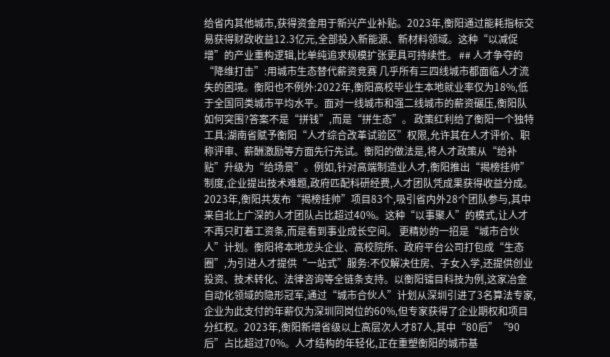给省内其他城市,获得资金用于新兴产业补贴。2023年,衡阳通过能耗指标交易获得财政收益12.3亿元,全部投入新能源、新材料领域。这种“以减促增”的产业重构逻辑,比单纯追求规模扩张更具可持续性。 ## 人才争夺的“降维打击”:用城市生态替代薪资竞赛 几乎所有三四线城市都面临人才流失的困境。衡阳也不例外:2022年,衡阳高校毕业生本地就业率仅为18%,低于全国同类城市平均水平。面对一线城市和强二线城市的薪资碾压,衡阳队如何突围?答案不是“拼钱”,而是“拼生态”。 政策红利给了衡阳一个独特工具:湖南省赋予衡阳“人才综合改革试验区”权限,允许其在人才评价、职称评审、薪酬激励等方面先行先试。衡阳的做法是,将人才政策从“给补贴”升级为“给场景”。例如,针对高端制造业人才,衡阳推出“揭榜挂帅”制度,企业提出技术难题,政府匹配科研经费,人才团队凭成果获得收益分成。2023年,衡阳共发布“揭榜挂帅”项目83个,吸引省内外28个团队参与,其中来自北上广深的人才团队占比超过40%。这种“以事聚人”的模式,让人才不再只盯着工资条,而是看到事业成长空间。 更精妙的一招是“城市合伙人”计划。衡阳将本地龙头企业、高校院所、政府平台公司打包成“生态圈”,为引进人才提供“一站式”服务:不仅解决住房、子女入学,还提供创业投资、技术转化、法律咨询等全链条支持。以衡阳镭目科技为例,这家冶金自动化领域的隐形冠军,通过“城市合伙人”计划从深圳引进了3名算法专家,企业为此支付的年薪仅为深圳同岗位的60%,但专家获得了企业期权和项目分红权。2023年,衡阳新增省级以上高层次人才87人,其中“80后”“90后”占比超过70%。人才结构的年轻化,正在重塑衡阳的城市基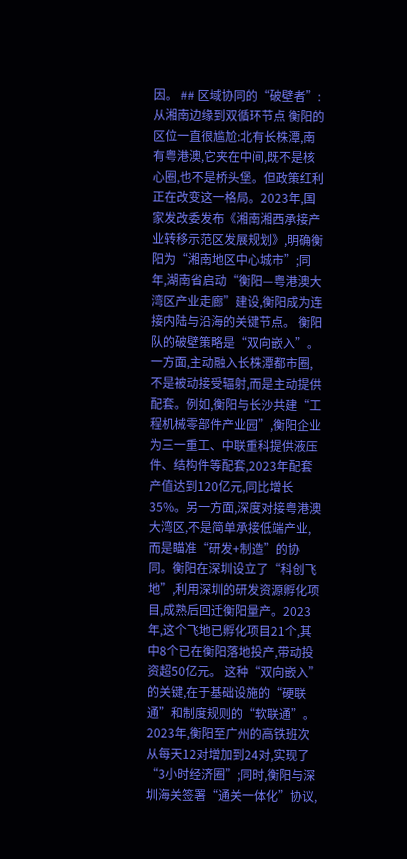因。 ## 区域协同的“破壁者”:从湘南边缘到双循环节点 衡阳的区位一直很尴尬:北有长株潭,南有粤港澳,它夹在中间,既不是核心圈,也不是桥头堡。但政策红利正在改变这一格局。2023年,国家发改委发布《湘南湘西承接产业转移示范区发展规划》,明确衡阳为“湘南地区中心城市”;同年,湖南省启动“衡阳—粤港澳大湾区产业走廊”建设,衡阳成为连接内陆与沿海的关键节点。 衡阳队的破壁策略是“双向嵌入”。一方面,主动融入长株潭都市圈,不是被动接受辐射,而是主动提供配套。例如,衡阳与长沙共建“工程机械零部件产业园”,衡阳企业为三一重工、中联重科提供液压件、结构件等配套,2023年配套产值达到120亿元,同比增长35%。另一方面,深度对接粤港澳大湾区,不是简单承接低端产业,而是瞄准“研发+制造”的协同。衡阳在深圳设立了“科创飞地”,利用深圳的研发资源孵化项目,成熟后回迁衡阳量产。2023年,这个飞地已孵化项目21个,其中8个已在衡阳落地投产,带动投资超50亿元。 这种“双向嵌入”的关键,在于基础设施的“硬联通”和制度规则的“软联通”。2023年,衡阳至广州的高铁班次从每天12对增加到24对,实现了“3小时经济圈”;同时,衡阳与深圳海关签署“通关一体化”协议,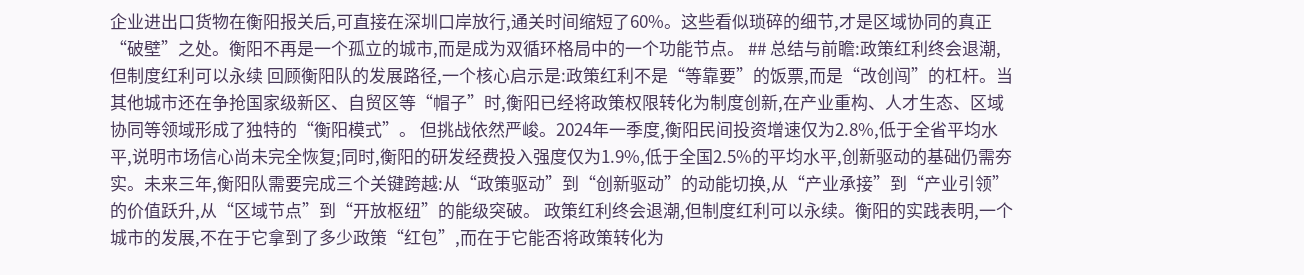企业进出口货物在衡阳报关后,可直接在深圳口岸放行,通关时间缩短了60%。这些看似琐碎的细节,才是区域协同的真正“破壁”之处。衡阳不再是一个孤立的城市,而是成为双循环格局中的一个功能节点。 ## 总结与前瞻:政策红利终会退潮,但制度红利可以永续 回顾衡阳队的发展路径,一个核心启示是:政策红利不是“等靠要”的饭票,而是“改创闯”的杠杆。当其他城市还在争抢国家级新区、自贸区等“帽子”时,衡阳已经将政策权限转化为制度创新,在产业重构、人才生态、区域协同等领域形成了独特的“衡阳模式”。 但挑战依然严峻。2024年一季度,衡阳民间投资增速仅为2.8%,低于全省平均水平,说明市场信心尚未完全恢复;同时,衡阳的研发经费投入强度仅为1.9%,低于全国2.5%的平均水平,创新驱动的基础仍需夯实。未来三年,衡阳队需要完成三个关键跨越:从“政策驱动”到“创新驱动”的动能切换,从“产业承接”到“产业引领”的价值跃升,从“区域节点”到“开放枢纽”的能级突破。 政策红利终会退潮,但制度红利可以永续。衡阳的实践表明,一个城市的发展,不在于它拿到了多少政策“红包”,而在于它能否将政策转化为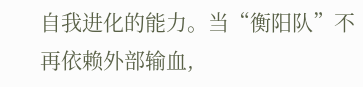自我进化的能力。当“衡阳队”不再依赖外部输血,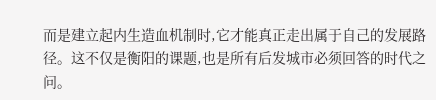而是建立起内生造血机制时,它才能真正走出属于自己的发展路径。这不仅是衡阳的课题,也是所有后发城市必须回答的时代之问。